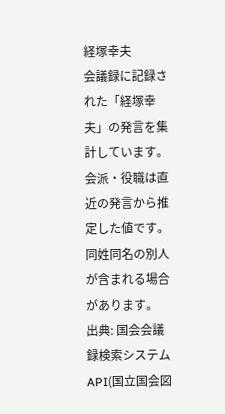経塚幸夫
会議録に記録された「経塚幸夫」の発言を集計しています。会派・役職は直近の発言から推定した値です。同姓同名の別人が含まれる場合があります。
出典: 国会会議録検索システム API(国立国会図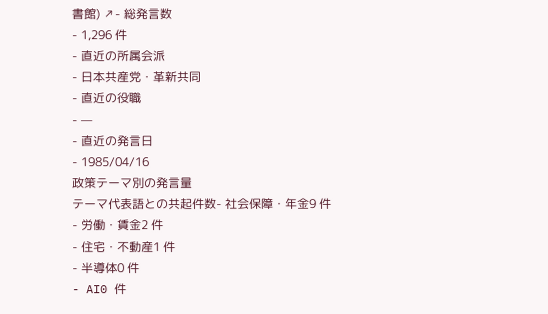書館) ↗- 総発言数
- 1,296 件
- 直近の所属会派
- 日本共産党・革新共同
- 直近の役職
- —
- 直近の発言日
- 1985/04/16
政策テーマ別の発言量
テーマ代表語との共起件数- 社会保障・年金9 件
- 労働・賃金2 件
- 住宅・不動産1 件
- 半導体0 件
- AI0 件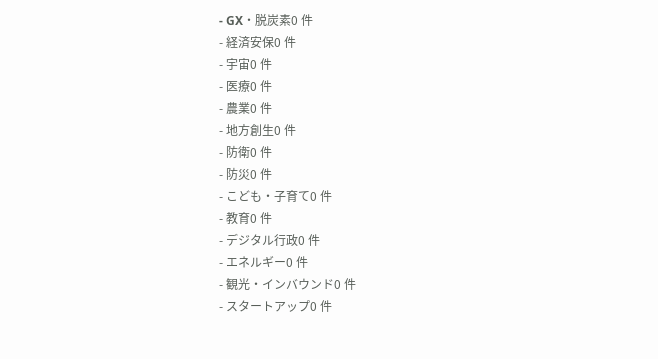- GX・脱炭素0 件
- 経済安保0 件
- 宇宙0 件
- 医療0 件
- 農業0 件
- 地方創生0 件
- 防衛0 件
- 防災0 件
- こども・子育て0 件
- 教育0 件
- デジタル行政0 件
- エネルギー0 件
- 観光・インバウンド0 件
- スタートアップ0 件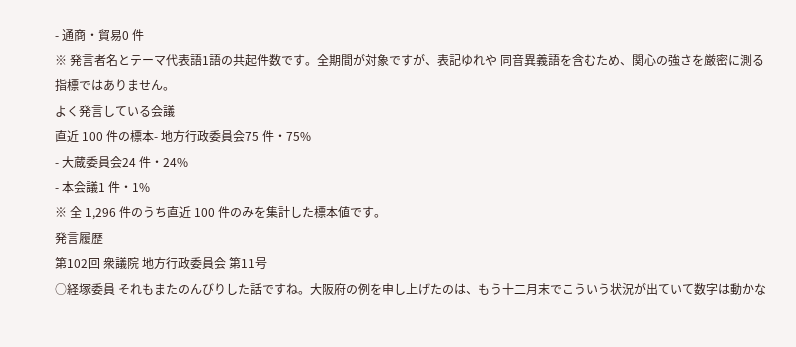- 通商・貿易0 件
※ 発言者名とテーマ代表語1語の共起件数です。全期間が対象ですが、表記ゆれや 同音異義語を含むため、関心の強さを厳密に測る指標ではありません。
よく発言している会議
直近 100 件の標本- 地方行政委員会75 件・75%
- 大蔵委員会24 件・24%
- 本会議1 件・1%
※ 全 1,296 件のうち直近 100 件のみを集計した標本値です。
発言履歴
第102回 衆議院 地方行政委員会 第11号
○経塚委員 それもまたのんびりした話ですね。大阪府の例を申し上げたのは、もう十二月末でこういう状況が出ていて数字は動かな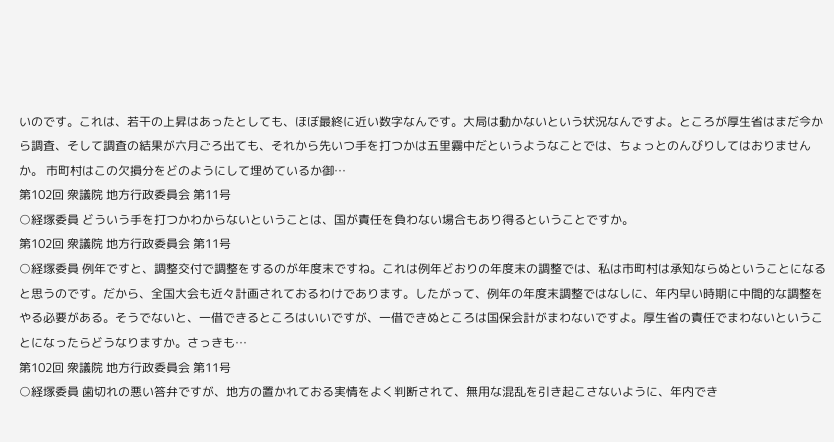いのです。これは、若干の上昇はあったとしても、ほぼ最終に近い数字なんです。大局は動かないという状況なんですよ。ところが厚生省はまだ今から調査、そして調査の結果が六月ごろ出ても、それから先いつ手を打つかは五里霧中だというようなことでは、ちょっとのんびりしてはおりませんか。 市町村はこの欠損分をどのようにして埋めているか御…
第102回 衆議院 地方行政委員会 第11号
○経塚委員 どういう手を打つかわからないということは、国が責任を負わない場合もあり得るということですか。
第102回 衆議院 地方行政委員会 第11号
○経塚委員 例年ですと、調整交付で調整をするのが年度末ですね。これは例年どおりの年度末の調整では、私は市町村は承知ならぬということになると思うのです。だから、全国大会も近々計画されておるわけであります。したがって、例年の年度末調整ではなしに、年内早い時期に中間的な調整をやる必要がある。そうでないと、一借できるところはいいですが、一借できぬところは国保会計がまわないですよ。厚生省の責任でまわないということになったらどうなりますか。さっきも…
第102回 衆議院 地方行政委員会 第11号
○経塚委員 歯切れの悪い答弁ですが、地方の置かれておる実情をよく判断されて、無用な混乱を引き起こさないように、年内でき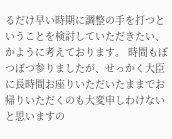るだけ早い時期に調整の手を打つということを検討していただきたい、かように考えております。 時間もぼつぼつ参りましたが、せっかく大臣に長時間お座りいただいたままでお帰りいただくのも大変申しわけないと思いますの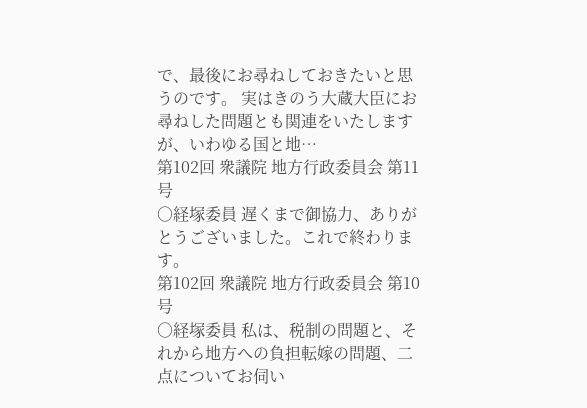で、最後にお尋ねしておきたいと思うのです。 実はきのう大蔵大臣にお尋ねした問題とも関連をいたしますが、いわゆる国と地…
第102回 衆議院 地方行政委員会 第11号
○経塚委員 遅くまで御協力、ありがとうございました。これで終わります。
第102回 衆議院 地方行政委員会 第10号
○経塚委員 私は、税制の問題と、それから地方への負担転嫁の問題、二点についてお伺い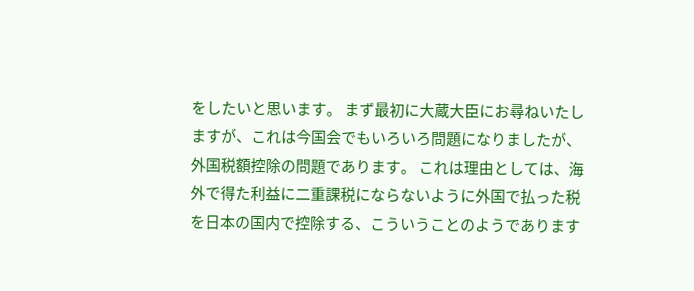をしたいと思います。 まず最初に大蔵大臣にお尋ねいたしますが、これは今国会でもいろいろ問題になりましたが、外国税額控除の問題であります。 これは理由としては、海外で得た利益に二重課税にならないように外国で払った税を日本の国内で控除する、こういうことのようであります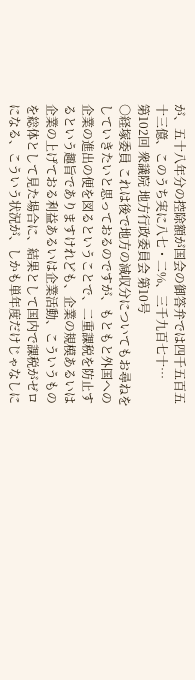が、五十八年分の控除額が国会の御答弁では四千五百五十三億、このうち実に八七・二%、三千九百七十…
第102回 衆議院 地方行政委員会 第10号
○経塚委員 これは後で地方の減収分についてもお尋ねをしていきたいと思っておるのですが、もともと外国への企業の進出の便を図るということで、二重課税を防止するという趣旨でありますけれども、企業の規模あるいは企業の上げておる利益あるいは企業活動、こういうものを総体として見た場合に、結果として国内で課税がゼロになる、こういう状況が、しかも単年度だけじゃなしに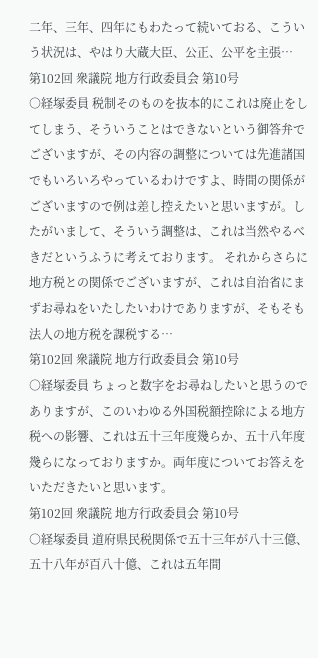二年、三年、四年にもわたって続いておる、こういう状況は、やはり大蔵大臣、公正、公平を主張…
第102回 衆議院 地方行政委員会 第10号
○経塚委員 税制そのものを抜本的にこれは廃止をしてしまう、そういうことはできないという御答弁でございますが、その内容の調整については先進諸国でもいろいろやっているわけですよ、時間の関係がございますので例は差し控えたいと思いますが。したがいまして、そういう調整は、これは当然やるべきだというふうに考えております。 それからさらに地方税との関係でございますが、これは自治省にまずお尋ねをいたしたいわけでありますが、そもそも法人の地方税を課税する…
第102回 衆議院 地方行政委員会 第10号
○経塚委員 ちょっと数字をお尋ねしたいと思うのでありますが、このいわゆる外国税額控除による地方税への影響、これは五十三年度幾らか、五十八年度幾らになっておりますか。両年度についてお答えをいただきたいと思います。
第102回 衆議院 地方行政委員会 第10号
○経塚委員 道府県民税関係で五十三年が八十三億、五十八年が百八十億、これは五年間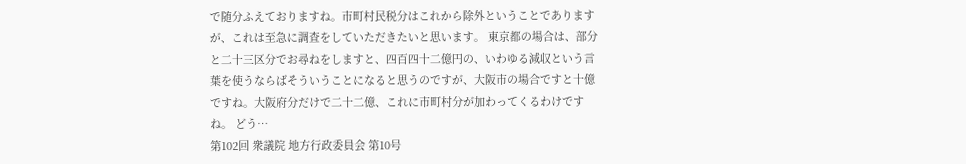で随分ふえておりますね。市町村民税分はこれから除外ということでありますが、これは至急に調査をしていただきたいと思います。 東京都の場合は、部分と二十三区分でお尋ねをしますと、四百四十二億円の、いわゆる減収という言葉を使うならばそういうことになると思うのですが、大阪市の場合ですと十億ですね。大阪府分だけで二十二億、これに市町村分が加わってくるわけですね。 どう…
第102回 衆議院 地方行政委員会 第10号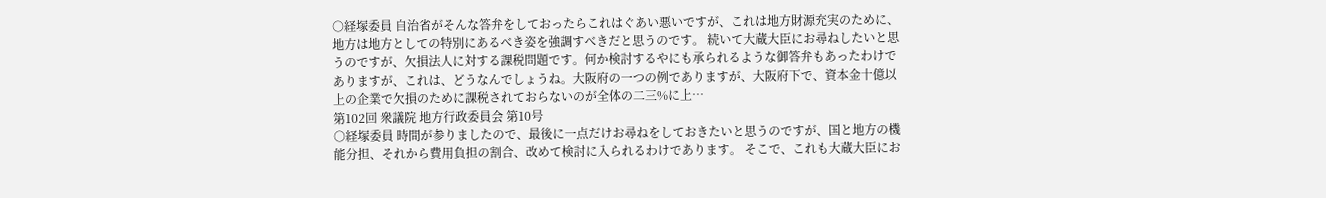○経塚委員 自治省がそんな答弁をしておったらこれはぐあい悪いですが、これは地方財源充実のために、地方は地方としての特別にあるべき姿を強調すべきだと思うのです。 続いて大蔵大臣にお尋ねしたいと思うのですが、欠損法人に対する課税問題です。何か検討するやにも承られるような御答弁もあったわけでありますが、これは、どうなんでしょうね。大阪府の一つの例でありますが、大阪府下で、資本金十億以上の企業で欠損のために課税されておらないのが全体の二三%に上…
第102回 衆議院 地方行政委員会 第10号
○経塚委員 時間が参りましたので、最後に一点だけお尋ねをしておきたいと思うのですが、国と地方の機能分担、それから費用負担の割合、改めて検討に入られるわけであります。 そこで、これも大蔵大臣にお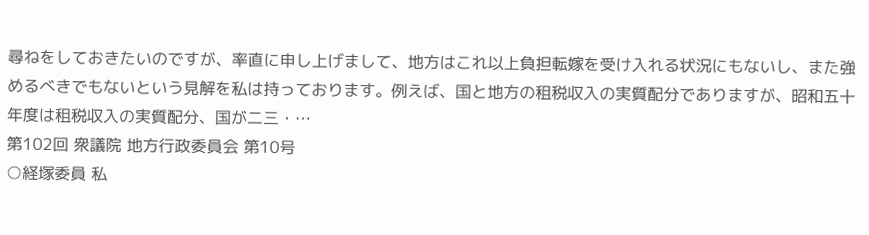尋ねをしておきたいのですが、率直に申し上げまして、地方はこれ以上負担転嫁を受け入れる状況にもないし、また強めるべきでもないという見解を私は持っております。例えば、国と地方の租税収入の実質配分でありますが、昭和五十年度は租税収入の実質配分、国が二三・…
第102回 衆議院 地方行政委員会 第10号
○経塚委員 私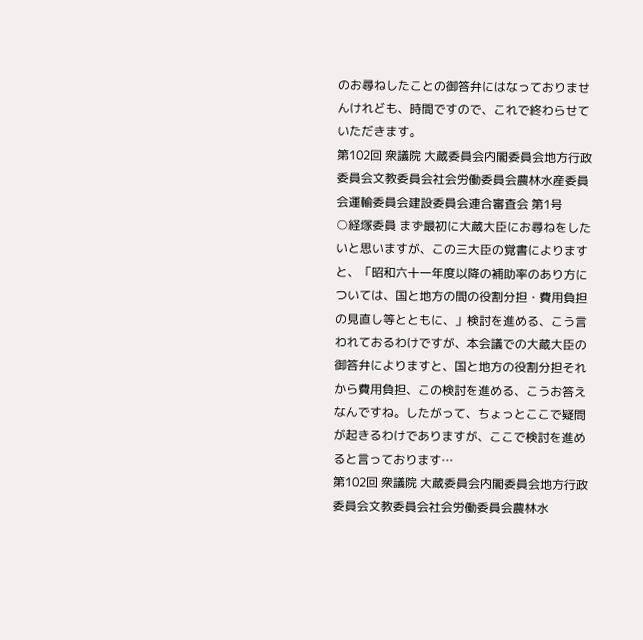のお尋ねしたことの御答弁にはなっておりませんけれども、時間ですので、これで終わらせていただきます。
第102回 衆議院 大蔵委員会内閣委員会地方行政委員会文教委員会社会労働委員会農林水産委員会運輸委員会建設委員会連合審査会 第1号
○経塚委員 まず最初に大蔵大臣にお尋ねをしたいと思いますが、この三大臣の覚書によりますと、「昭和六十一年度以降の補助率のあり方については、国と地方の間の役割分担・費用負担の見直し等とともに、」検討を進める、こう言われておるわけですが、本会議での大蔵大臣の御答弁によりますと、国と地方の役割分担それから費用負担、この検討を進める、こうお答えなんですね。したがって、ちょっとここで疑問が起きるわけでありますが、ここで検討を進めると言っております…
第102回 衆議院 大蔵委員会内閣委員会地方行政委員会文教委員会社会労働委員会農林水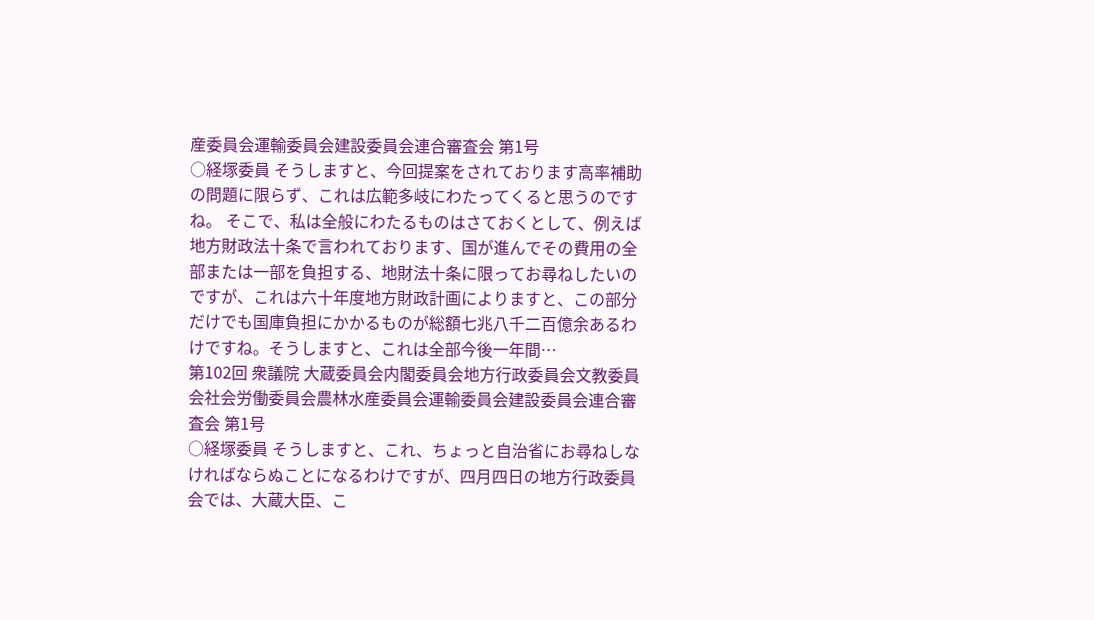産委員会運輸委員会建設委員会連合審査会 第1号
○経塚委員 そうしますと、今回提案をされております高率補助の問題に限らず、これは広範多岐にわたってくると思うのですね。 そこで、私は全般にわたるものはさておくとして、例えば地方財政法十条で言われております、国が進んでその費用の全部または一部を負担する、地財法十条に限ってお尋ねしたいのですが、これは六十年度地方財政計画によりますと、この部分だけでも国庫負担にかかるものが総額七兆八千二百億余あるわけですね。そうしますと、これは全部今後一年間…
第102回 衆議院 大蔵委員会内閣委員会地方行政委員会文教委員会社会労働委員会農林水産委員会運輸委員会建設委員会連合審査会 第1号
○経塚委員 そうしますと、これ、ちょっと自治省にお尋ねしなければならぬことになるわけですが、四月四日の地方行政委員会では、大蔵大臣、こ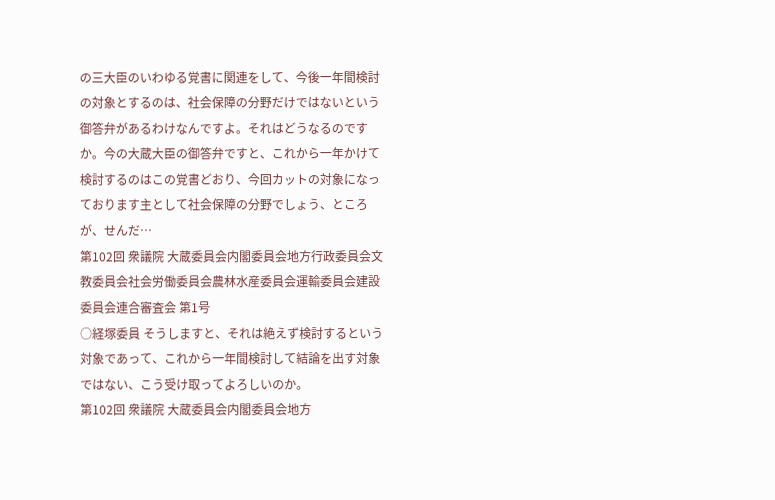の三大臣のいわゆる覚書に関連をして、今後一年間検討の対象とするのは、社会保障の分野だけではないという御答弁があるわけなんですよ。それはどうなるのですか。今の大蔵大臣の御答弁ですと、これから一年かけて検討するのはこの覚書どおり、今回カットの対象になっております主として社会保障の分野でしょう、ところが、せんだ…
第102回 衆議院 大蔵委員会内閣委員会地方行政委員会文教委員会社会労働委員会農林水産委員会運輸委員会建設委員会連合審査会 第1号
○経塚委員 そうしますと、それは絶えず検討するという対象であって、これから一年間検討して結論を出す対象ではない、こう受け取ってよろしいのか。
第102回 衆議院 大蔵委員会内閣委員会地方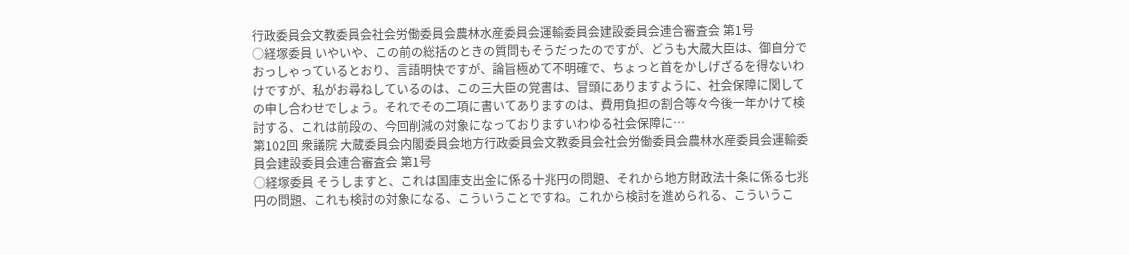行政委員会文教委員会社会労働委員会農林水産委員会運輸委員会建設委員会連合審査会 第1号
○経塚委員 いやいや、この前の総括のときの質問もそうだったのですが、どうも大蔵大臣は、御自分でおっしゃっているとおり、言語明快ですが、論旨極めて不明確で、ちょっと首をかしげざるを得ないわけですが、私がお尋ねしているのは、この三大臣の覚書は、冒頭にありますように、社会保障に関しての申し合わせでしょう。それでその二項に書いてありますのは、費用負担の割合等々今後一年かけて検討する、これは前段の、今回削減の対象になっておりますいわゆる社会保障に…
第102回 衆議院 大蔵委員会内閣委員会地方行政委員会文教委員会社会労働委員会農林水産委員会運輸委員会建設委員会連合審査会 第1号
○経塚委員 そうしますと、これは国庫支出金に係る十兆円の問題、それから地方財政法十条に係る七兆円の問題、これも検討の対象になる、こういうことですね。これから検討を進められる、こういうこ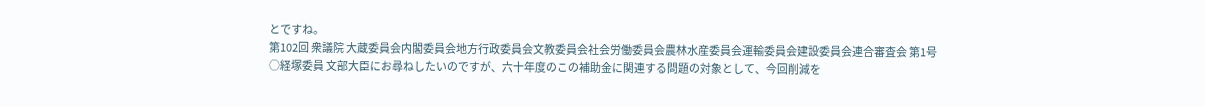とですね。
第102回 衆議院 大蔵委員会内閣委員会地方行政委員会文教委員会社会労働委員会農林水産委員会運輸委員会建設委員会連合審査会 第1号
○経塚委員 文部大臣にお尋ねしたいのですが、六十年度のこの補助金に関連する問題の対象として、今回削減を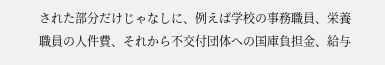された部分だけじゃなしに、例えば学校の事務職員、栄養職員の人件費、それから不交付団体への国庫負担金、給与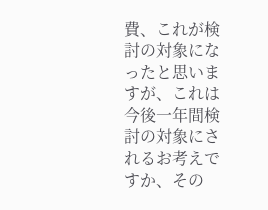費、これが検討の対象になったと思いますが、これは今後一年間検討の対象にされるお考えですか、その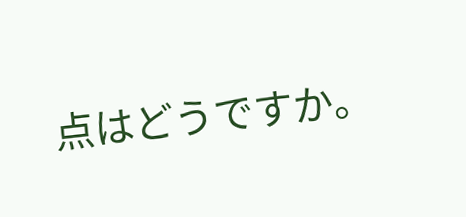点はどうですか。